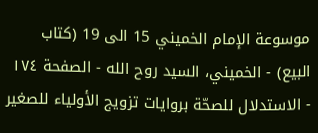موسوعة الإمام الخميني 15 الى 19 (كتاب البيع) - الخميني، السيد روح الله - الصفحة ١٧٤ - الاستدلال للصحّة بروايات تزويج الأولياء للصغير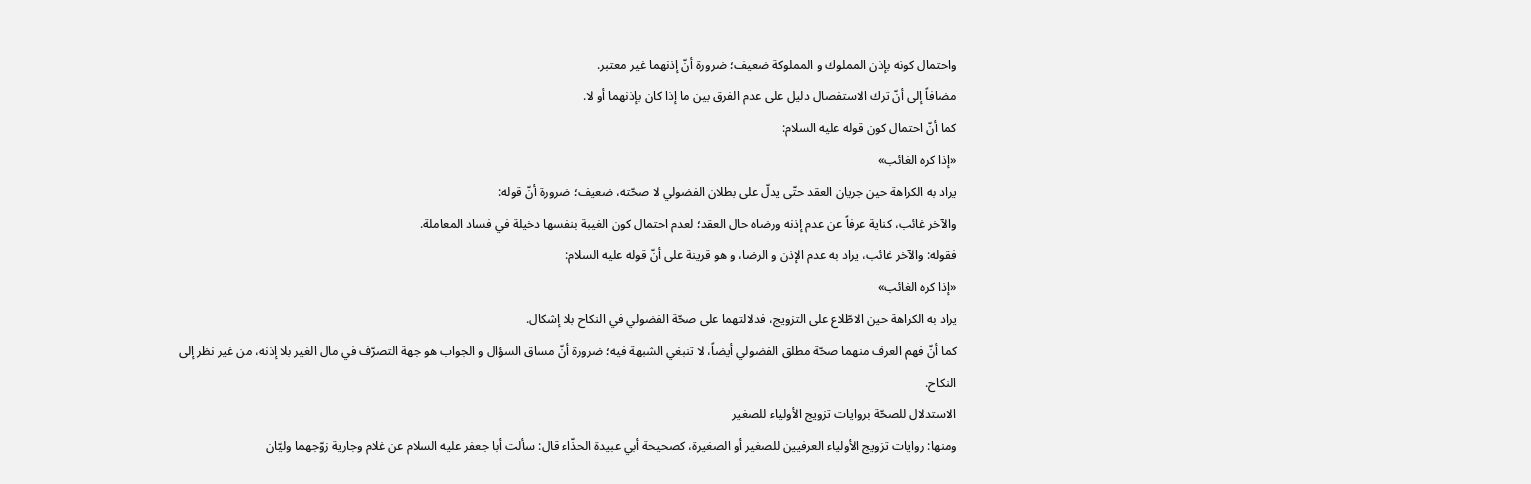واحتمال كونه بإذن المملوك و المملوكة ضعيف؛ ضرورة أنّ إذنهما غير معتبر.
مضافاً إلى أنّ ترك الاستفصال دليل على عدم الفرق بين ما إذا كان بإذنهما أو لا.
كما أنّ احتمال كون قوله عليه السلام:
«إذا كره الغائب»
يراد به الكراهة حين جريان العقد حتّى يدلّ على بطلان الفضولي لا صحّته، ضعيف؛ ضرورة أنّ قوله:
والآخر غائب، كناية عرفاً عن عدم إذنه ورضاه حال العقد؛ لعدم احتمال كون الغيبة بنفسها دخيلة في فساد المعاملة.
فقوله: والآخر غائب، يراد به عدم الإذن و الرضا، و هو قرينة على أنّ قوله عليه السلام:
«إذا كره الغائب»
يراد به الكراهة حين الاطّلاع على التزويج، فدلالتهما على صحّة الفضولي في النكاح بلا إشكال.
كما أنّ فهم العرف منهما صحّة مطلق الفضولي أيضاً، لا تنبغي الشبهة فيه؛ ضرورة أنّ مساق السؤال و الجواب هو جهة التصرّف في مال الغير بلا إذنه، من غير نظر إلى النكاح.
الاستدلال للصحّة بروايات تزويج الأولياء للصغير
ومنها: روايات تزويج الأولياء العرفيين للصغير أو الصغيرة، كصحيحة أبي عبيدة الحذّاء قال: سألت أبا جعفر عليه السلام عن غلام وجارية زوّجهما وليّان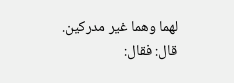لهما وهما غير مدركين.
قال: فقال: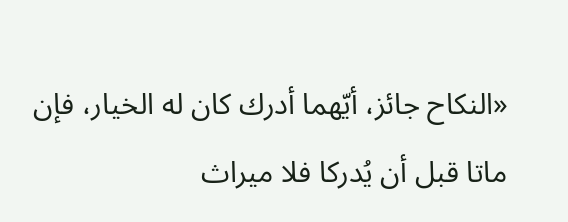«النكاح جائز، أيّهما أدرك كان له الخيار، فإن ماتا قبل أن يُدركا فلا ميراث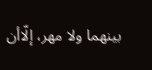بينهما ولا مهر، إلّاأن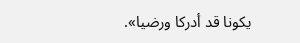يكونا قد أدركا ورضيا».